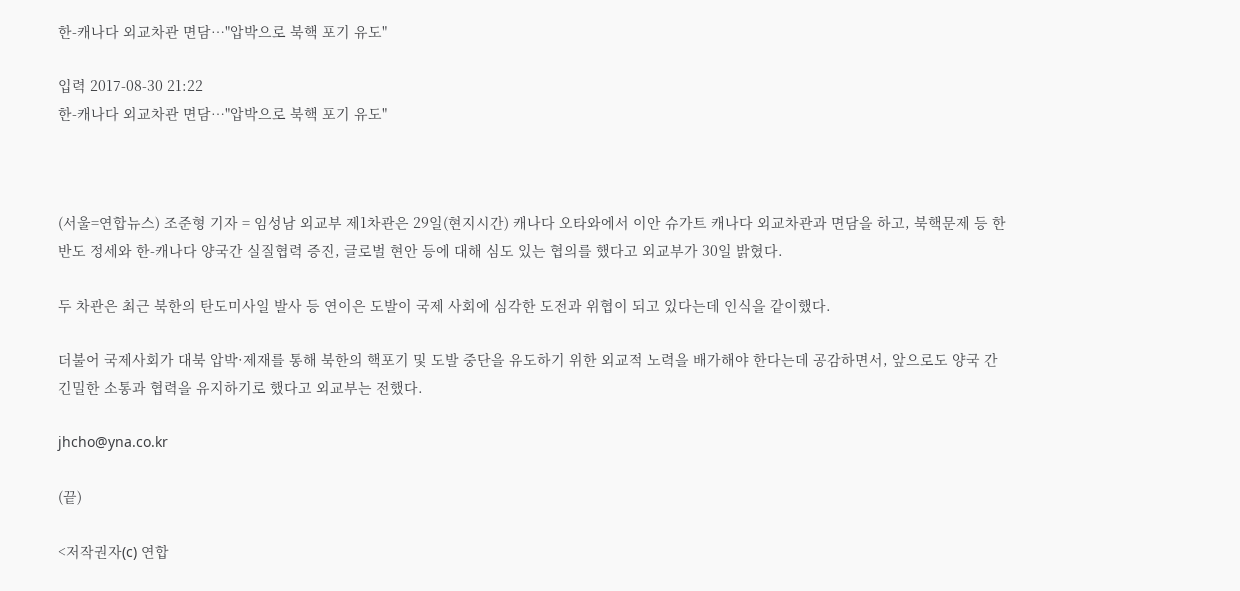한-캐나다 외교차관 면담…"압박으로 북핵 포기 유도"

입력 2017-08-30 21:22
한-캐나다 외교차관 면담…"압박으로 북핵 포기 유도"



(서울=연합뉴스) 조준형 기자 = 임성남 외교부 제1차관은 29일(현지시간) 캐나다 오타와에서 이안 슈가트 캐나다 외교차관과 면담을 하고, 북핵문제 등 한반도 정세와 한-캐나다 양국간 실질협력 증진, 글로벌 현안 등에 대해 심도 있는 협의를 했다고 외교부가 30일 밝혔다.

두 차관은 최근 북한의 탄도미사일 발사 등 연이은 도발이 국제 사회에 심각한 도전과 위협이 되고 있다는데 인식을 같이했다.

더불어 국제사회가 대북 압박·제재를 통해 북한의 핵포기 및 도발 중단을 유도하기 위한 외교적 노력을 배가해야 한다는데 공감하면서, 앞으로도 양국 간 긴밀한 소통과 협력을 유지하기로 했다고 외교부는 전했다.

jhcho@yna.co.kr

(끝)

<저작권자(c) 연합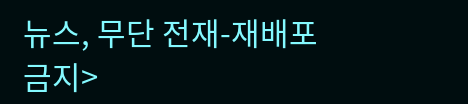뉴스, 무단 전재-재배포 금지>